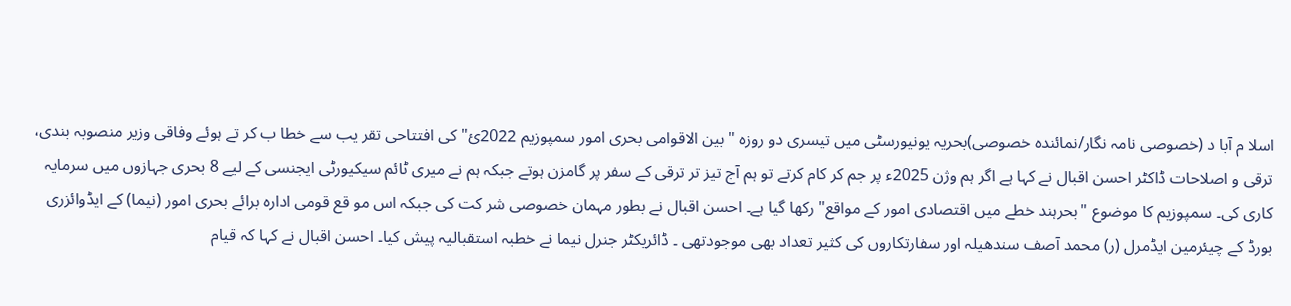اسلا م آبا د (خصوصی نامہ نگار/نمائندہ خصوصی)بحریہ یونیورسٹی میں تیسری دو روزہ "بین الاقوامی بحری امور سمپوزیم 2022ئ" کی افتتاحی تقر یب سے خطا ب کر تے ہوئے وفاقی وزیر منصوبہ بندی، ترقی و اصلاحات ڈاکٹر احسن اقبال نے کہا ہے اگر ہم وژن 2025ء پر جم کر کام کرتے تو ہم آج تیز تر ترقی کے سفر پر گامزن ہوتے جبکہ ہم نے میری ٹائم سیکیورٹی ایجنسی کے لیے 8 بحری جہازوں میں سرمایہ کاری کی۔ سمپوزیم کا موضوع "بحرہند خطے میں اقتصادی امور کے مواقع" رکھا گیا ہے۔ احسن اقبال نے بطور مہمان خصوصی شر کت کی جبکہ اس مو قع قومی ادارہ برائے بحری امور (نیما) کے ایڈوائزری بورڈ کے چیئرمین ایڈمرل (ر) محمد آصف سندھیلہ اور سفارتکاروں کی کثیر تعداد بھی موجودتھی ۔ ڈائریکٹر جنرل نیما نے خطبہ استقبالیہ پیش کیا۔ احسن اقبال نے کہا کہ قیام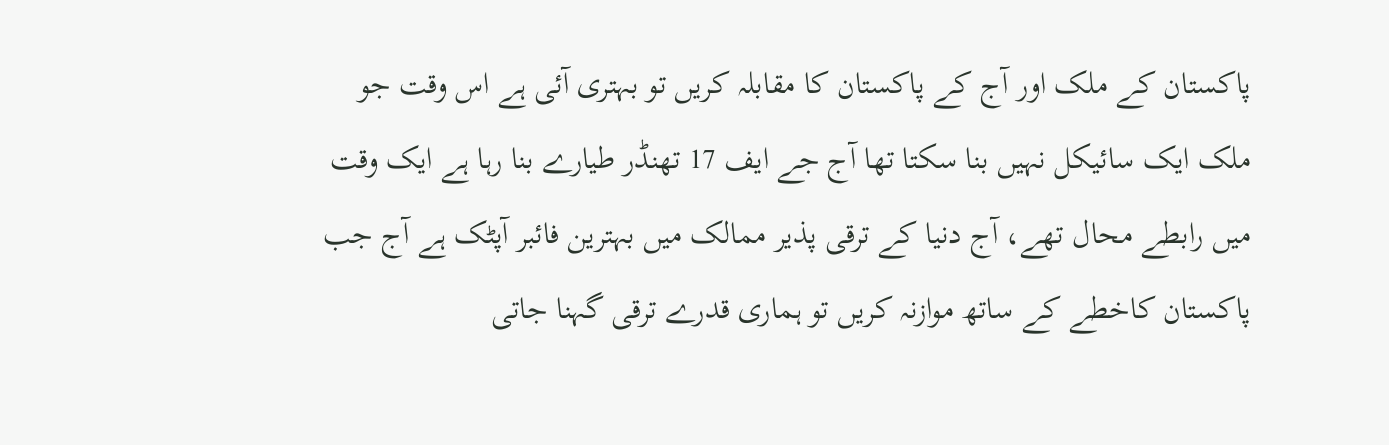پاکستان کے ملک اور آج کے پاکستان کا مقابلہ کریں تو بہتری آئی ہے اس وقت جو ملک ایک سائیکل نہیں بنا سکتا تھا آج جے ایف 17 تھنڈر طیارے بنا رہا ہے ایک وقت میں رابطے محال تھے، آج دنیا کے ترقی پذیر ممالک میں بہترین فائبر آپٹک ہے آج جب پاکستان کاخطے کے ساتھ موازنہ کریں تو ہماری قدرے ترقی گہنا جاتی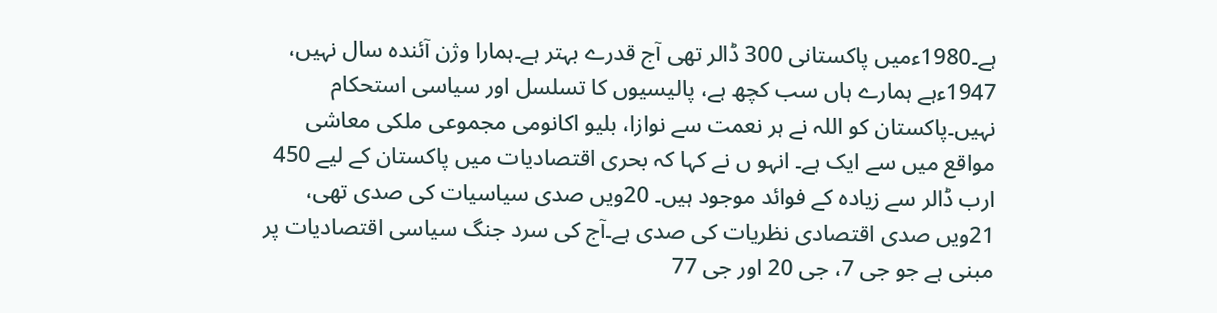ہے۔1980ءمیں پاکستانی 300 ڈالر تھی آج قدرے بہتر ہے۔ہمارا وژن آئندہ سال نہیں، 1947ءہے ہمارے ہاں سب کچھ ہے، پالیسیوں کا تسلسل اور سیاسی استحکام نہیں۔پاکستان کو اللہ نے ہر نعمت سے نوازا، بلیو اکانومی مجموعی ملکی معاشی مواقع میں سے ایک ہے۔ انہو ں نے کہا کہ بحری اقتصادیات میں پاکستان کے لیے 450 ارب ڈالر سے زیادہ کے فوائد موجود ہیں۔ 20ویں صدی سیاسیات کی صدی تھی، 21ویں صدی اقتصادی نظریات کی صدی ہے۔آج کی سرد جنگ سیاسی اقتصادیات پر مبنی ہے جو جی 7، جی 20 اور جی 77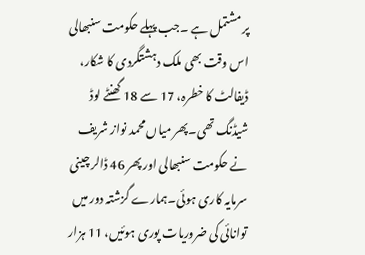پر مشتمل ہے ۔جب پہلے حکومت سنبھالی اس وقت بھی ملک دہشتگردی کا شکار، ڈیفالٹ کا خطرہ، 17 سے 18 گھنٹے لوڈ شیڈنگ تھی۔پھر میاں محمد نواز شریف نے حکومت سنبھالی اور پھر 46 ڈالر چینی سرمایہ کاری ہوئی۔ہمارے گزشتہ دور میں توانائی کی ضروریات پوری ہوئیں، 11 ہزار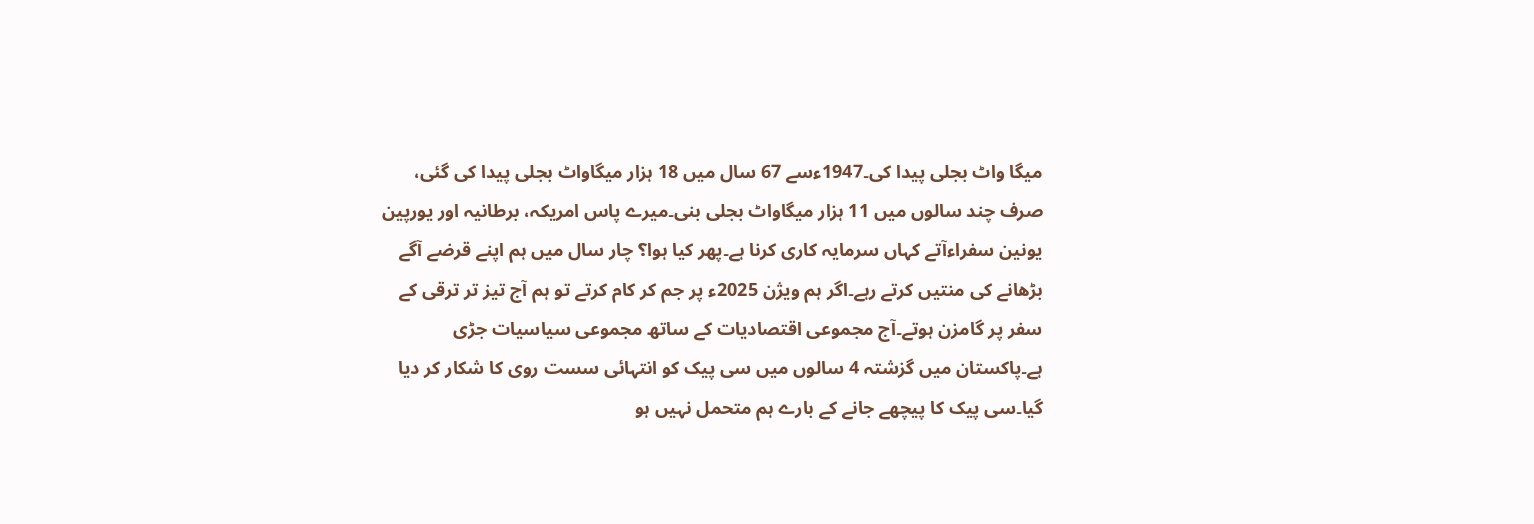میگا واٹ بجلی پیدا کی۔1947ءسے 67 سال میں 18 ہزار میگاواٹ بجلی پیدا کی گئی، صرف چند سالوں میں 11 ہزار میگاواٹ بجلی بنی۔میرے پاس امریکہ، برطانیہ اور یورپین یونین سفراءآتے کہاں سرمایہ کاری کرنا ہے۔پھر کیا ہوا؟ چار سال میں ہم اپنے قرضے آگے بڑھانے کی منتیں کرتے رہے۔اگر ہم ویژن 2025ء پر جم کر کام کرتے تو ہم آج تیز تر ترقی کے سفر پر گامزن ہوتے۔آج مجموعی اقتصادیات کے ساتھ مجموعی سیاسیات جڑی ہے۔پاکستان میں گزشتہ 4 سالوں میں سی پیک کو انتہائی سست روی کا شکار کر دیا گیا۔سی پیک کا پیچھے جانے کے بارے ہم متحمل نہیں ہو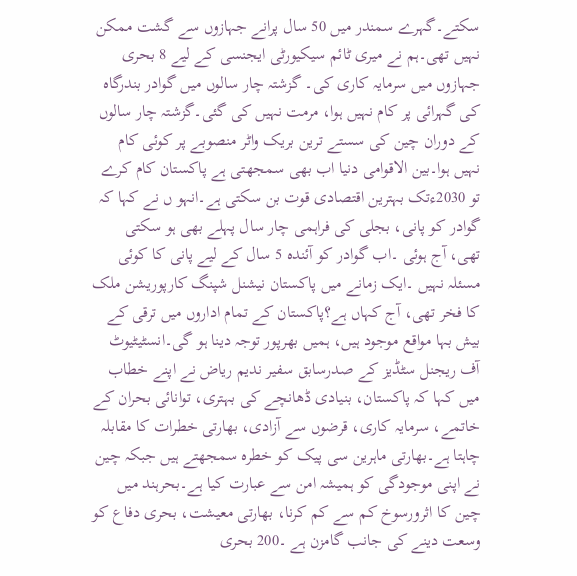سکتے۔گہرے سمندر میں 50 سال پرانے جہازوں سے گشت ممکن نہیں تھی۔ہم نے میری ٹائم سیکیورٹی ایجنسی کے لیے 8 بحری جہازوں میں سرمایہ کاری کی۔ گزشتہ چار سالوں میں گوادر بندرگاہ کی گہرائی پر کام نہیں ہوا، مرمت نہیں کی گئی۔گزشتہ چار سالوں کے دوران چین کی سستے ترین بریک واٹر منصوبے پر کوئی کام نہیں ہوا۔بین الاقوامی دنیا اب بھی سمجھتی ہے پاکستان کام کرے تو 2030ءتک بہترین اقتصادی قوت بن سکتی ہے۔انہو ں نے کہا کہ گوادر کو پانی، بجلی کی فراہمی چار سال پہلے بھی ہو سکتی تھی، آج ہوئی ۔اب گوادر کو آئندہ 5 سال کے لیے پانی کا کوئی مسئلہ نہیں ۔ایک زمانے میں پاکستان نیشنل شپنگ کارپوریشن ملک کا فخر تھی، آج کہاں ہے؟پاکستان کے تمام اداروں میں ترقی کے بیش بہا مواقع موجود ہیں، ہمیں بھرپور توجہ دینا ہو گی۔انسٹیٹیوٹ آف ریجنل سٹڈیز کے صدرسابق سفیر ندیم ریاض نے اپنے خطاب میں کہا کہ پاکستان، بنیادی ڈھانچے کی بہتری، توانائی بحران کے خاتمے، سرمایہ کاری، قرضوں سے آزادی، بھارتی خطرات کا مقابلہ چاہتا ہے۔بھارتی ماہرین سی پیک کو خطرہ سمجھتے ہیں جبکہ چین نے اپنی موجودگی کو ہمیشہ امن سے عبارت کیا ہے۔بحرہند میں چین کا اثرورسوخ کم سے کم کرنا، بھارتی معیشت، بحری دفاع کو وسعت دینے کی جانب گامزن ہے ۔200 بحری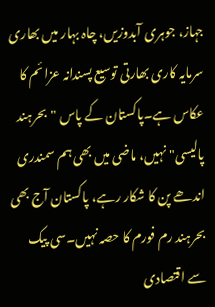جہاز، جوہری آبدوزیں، چاہ بہار میں بھاری سرمایہ کاری بھارتی توسیع پسندانہ عزائم کا عکاس ہے۔پاکستان کے پاس "بحرہند پالیسی" نہیں، ماضی میں بھی ہم سمندری اندھے پن کا شکار رہے، پاکستان آج بھی بحرہند رم فورم کا حصہ نہیں۔سی پیک سے اقتصادی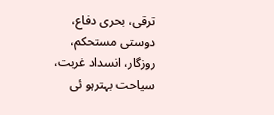ترقی، بحری دفاع، دوستی مستحکم، روزگار، انسداد غربت، سیاحت بہترہو ئی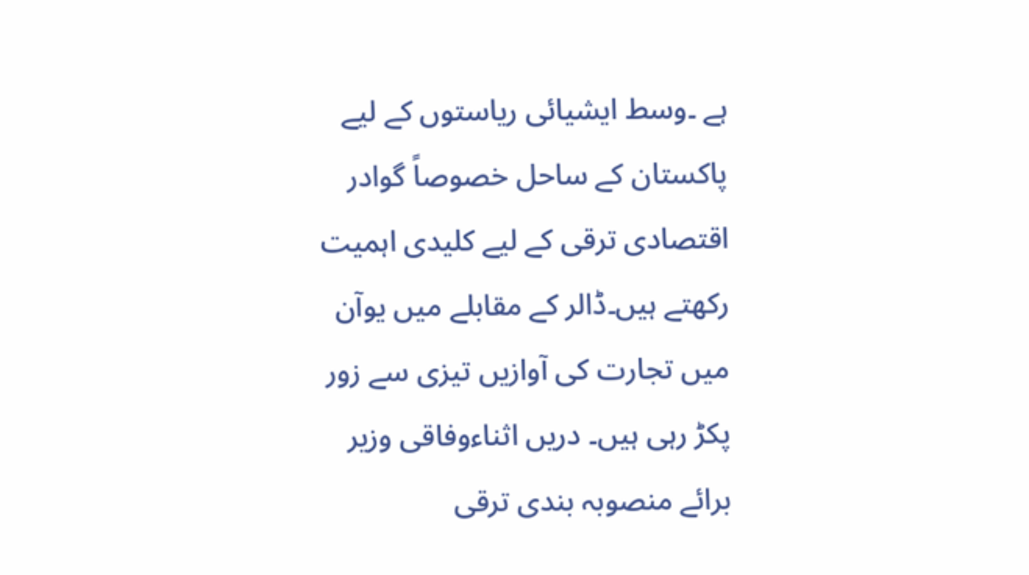ہے ۔وسط ایشیائی ریاستوں کے لیے پاکستان کے ساحل خصوصاً گوادر اقتصادی ترقی کے لیے کلیدی اہمیت رکھتے ہیں۔ڈالر کے مقابلے میں یوآن میں تجارت کی آوازیں تیزی سے زور پکڑ رہی ہیں۔ دریں اثناءوفاقی وزیر برائے منصوبہ بندی ترقی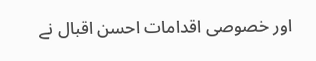اور خصوصی اقدامات احسن اقبال نے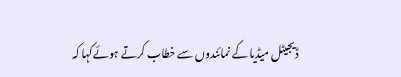ڈیجیٹل میڈیا کے نمائندوں سے خطاب کرتے ہوئےکہا کہ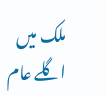ملک میں اگلے عام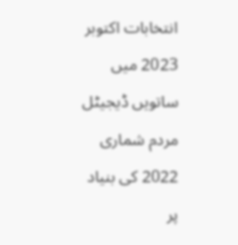انتخابات اکتوبر 2023 میں ساتویں ڈیجیٹل مردم شماری 2022 کی بنیاد پر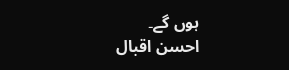ہوں گے۔
احسن اقبال